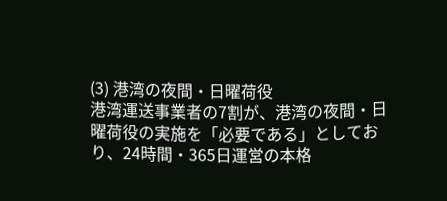(3) 港湾の夜間・日曜荷役
港湾運送事業者の7割が、港湾の夜間・日曜荷役の実施を「必要である」としており、24時間・365日運営の本格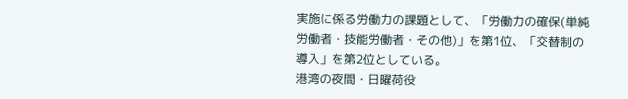実施に係る労働力の課題として、「労働力の確保(単純労働者・技能労働者・その他)」を第1位、「交替制の導入」を第2位としている。
港湾の夜間・日曜荷役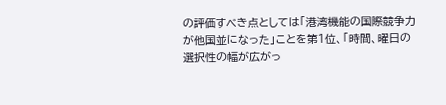の評価すべき点としては「港湾機能の国際競争力が他国並になった」ことを第1位、「時間、曜日の選択性の幅が広がっ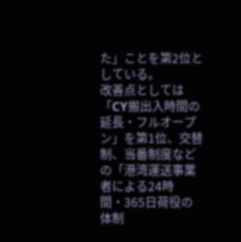た」ことを第2位としている。
改善点としては「CY搬出入時間の延長・フルオープン」を第1位、交替制、当番制度などの「港湾運送事業者による24時間・365日荷役の体制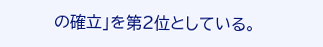の確立」を第2位としている。